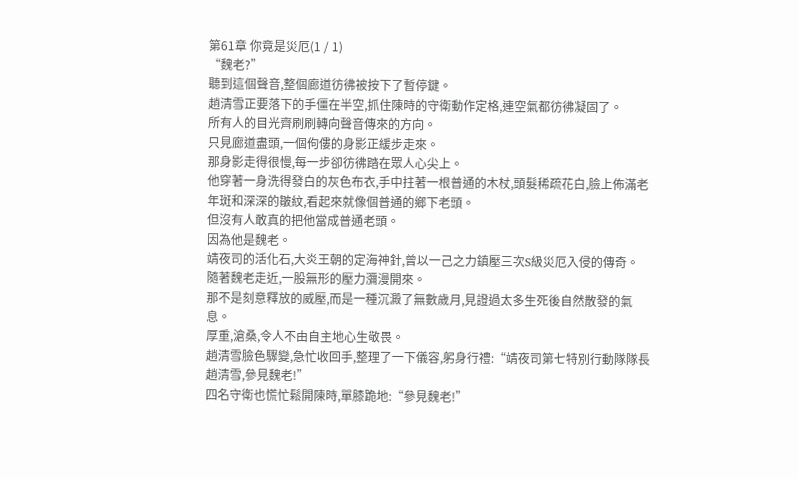第61章 你竟是災厄(1 / 1)
“魏老?”
聽到這個聲音,整個廊道彷彿被按下了暫停鍵。
趙清雪正要落下的手僵在半空,抓住陳時的守衛動作定格,連空氣都彷彿凝固了。
所有人的目光齊刷刷轉向聲音傳來的方向。
只見廊道盡頭,一個佝僂的身影正緩步走來。
那身影走得很慢,每一步卻彷彿踏在眾人心尖上。
他穿著一身洗得發白的灰色布衣,手中拄著一根普通的木杖,頭髮稀疏花白,臉上佈滿老年斑和深深的皺紋,看起來就像個普通的鄉下老頭。
但沒有人敢真的把他當成普通老頭。
因為他是魏老。
靖夜司的活化石,大炎王朝的定海神針,曾以一己之力鎮壓三次S級災厄入侵的傳奇。
隨著魏老走近,一股無形的壓力瀰漫開來。
那不是刻意釋放的威壓,而是一種沉澱了無數歲月,見證過太多生死後自然散發的氣息。
厚重,滄桑,令人不由自主地心生敬畏。
趙清雪臉色驟變,急忙收回手,整理了一下儀容,躬身行禮:“靖夜司第七特別行動隊隊長趙清雪,參見魏老!”
四名守衛也慌忙鬆開陳時,單膝跪地:“參見魏老!”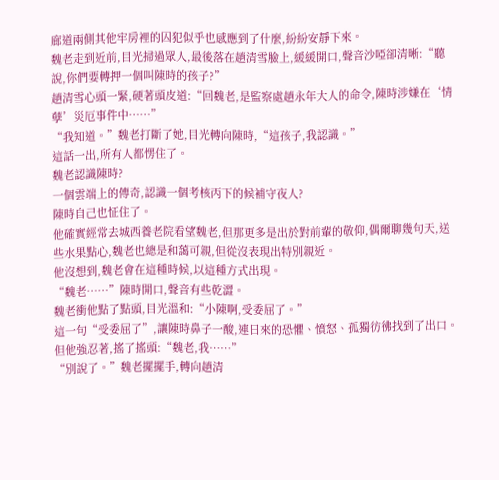廊道兩側其他牢房裡的囚犯似乎也感應到了什麼,紛紛安靜下來。
魏老走到近前,目光掃過眾人,最後落在趙清雪臉上,緩緩開口,聲音沙啞卻清晰:“聽說,你們要轉押一個叫陳時的孩子?”
趙清雪心頭一緊,硬著頭皮道:“回魏老,是監察處趙永年大人的命令,陳時涉嫌在‘情孽’災厄事件中……”
“我知道。”魏老打斷了她,目光轉向陳時,“這孩子,我認識。”
這話一出,所有人都愣住了。
魏老認識陳時?
一個雲端上的傳奇,認識一個考核丙下的候補守夜人?
陳時自己也怔住了。
他確實經常去城西養老院看望魏老,但那更多是出於對前輩的敬仰,偶爾聊幾句天,送些水果點心,魏老也總是和藹可親,但從沒表現出特別親近。
他沒想到,魏老會在這種時候,以這種方式出現。
“魏老……”陳時開口,聲音有些乾澀。
魏老衝他點了點頭,目光溫和:“小陳啊,受委屈了。”
這一句“受委屈了”,讓陳時鼻子一酸,連日來的恐懼、憤怒、孤獨彷彿找到了出口。但他強忍著,搖了搖頭:“魏老,我……”
“別說了。”魏老擺擺手,轉向趙清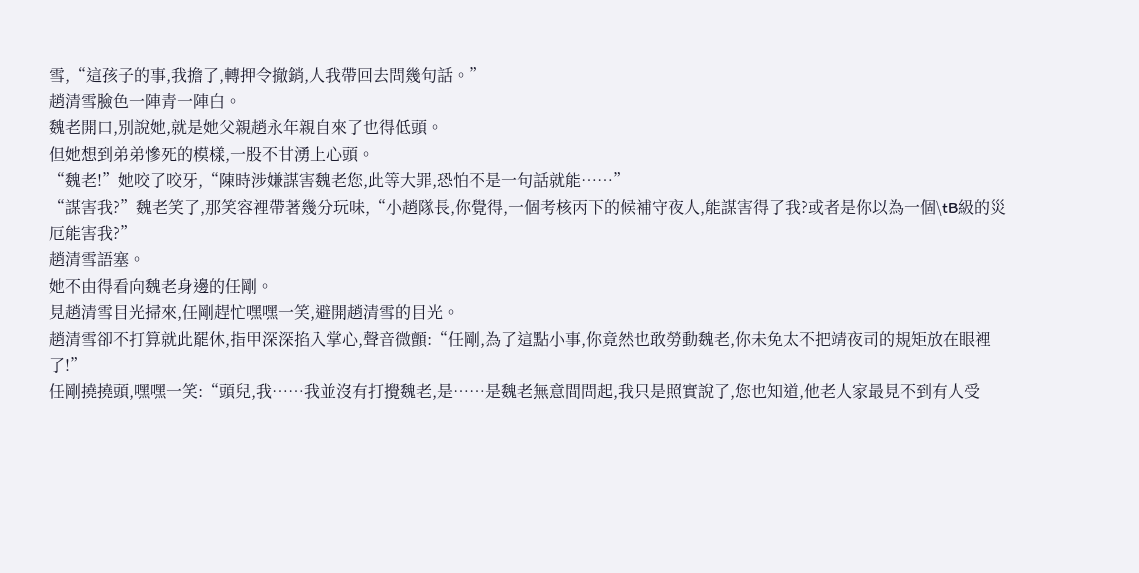雪,“這孩子的事,我擔了,轉押令撤銷,人我帶回去問幾句話。”
趙清雪臉色一陣青一陣白。
魏老開口,別說她,就是她父親趙永年親自來了也得低頭。
但她想到弟弟慘死的模樣,一股不甘湧上心頭。
“魏老!”她咬了咬牙,“陳時涉嫌謀害魏老您,此等大罪,恐怕不是一句話就能……”
“謀害我?”魏老笑了,那笑容裡帶著幾分玩味,“小趙隊長,你覺得,一個考核丙下的候補守夜人,能謀害得了我?或者是你以為一個\tB級的災厄能害我?”
趙清雪語塞。
她不由得看向魏老身邊的任剛。
見趙清雪目光掃來,任剛趕忙嘿嘿一笑,避開趙清雪的目光。
趙清雪卻不打算就此罷休,指甲深深掐入掌心,聲音微顫:“任剛,為了這點小事,你竟然也敢勞動魏老,你未免太不把靖夜司的規矩放在眼裡了!”
任剛撓撓頭,嘿嘿一笑:“頭兒,我……我並沒有打攪魏老,是……是魏老無意間問起,我只是照實說了,您也知道,他老人家最見不到有人受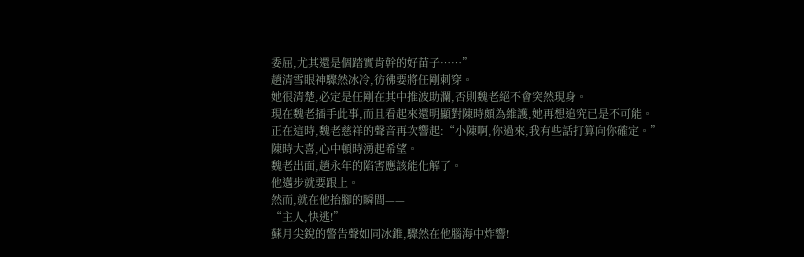委屈,尤其還是個踏實肯幹的好苗子……”
趙清雪眼神驟然冰冷,彷彿要將任剛刺穿。
她很清楚,必定是任剛在其中推波助瀾,否則魏老絕不會突然現身。
現在魏老插手此事,而且看起來還明顯對陳時頗為維護,她再想追究已是不可能。
正在這時,魏老慈祥的聲音再次響起:“小陳啊,你過來,我有些話打算向你確定。”
陳時大喜,心中頓時湧起希望。
魏老出面,趙永年的陷害應該能化解了。
他邁步就要跟上。
然而,就在他抬腳的瞬間——
“主人,快逃!”
蘇月尖銳的警告聲如同冰錐,驟然在他腦海中炸響!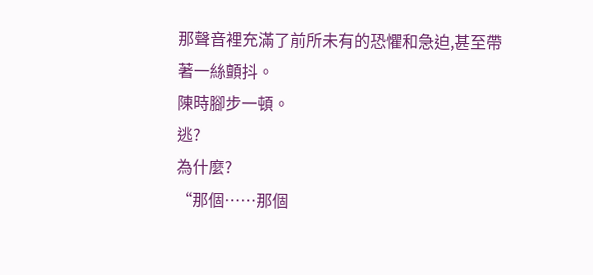那聲音裡充滿了前所未有的恐懼和急迫,甚至帶著一絲顫抖。
陳時腳步一頓。
逃?
為什麼?
“那個……那個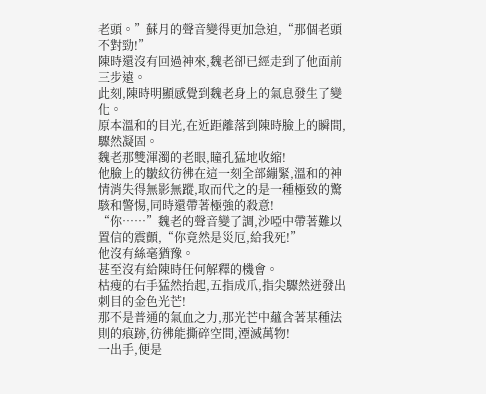老頭。”蘇月的聲音變得更加急迫,“那個老頭不對勁!”
陳時還沒有回過神來,魏老卻已經走到了他面前三步遠。
此刻,陳時明顯感覺到魏老身上的氣息發生了變化。
原本溫和的目光,在近距離落到陳時臉上的瞬間,驟然凝固。
魏老那雙渾濁的老眼,瞳孔猛地收縮!
他臉上的皺紋彷彿在這一刻全部繃緊,溫和的神情消失得無影無蹤,取而代之的是一種極致的驚駭和警惕,同時還帶著極強的殺意!
“你……”魏老的聲音變了調,沙啞中帶著難以置信的震顫,“你竟然是災厄,給我死!”
他沒有絲毫猶豫。
甚至沒有給陳時任何解釋的機會。
枯瘦的右手猛然抬起,五指成爪,指尖驟然迸發出刺目的金色光芒!
那不是普通的氣血之力,那光芒中蘊含著某種法則的痕跡,彷彿能撕碎空間,湮滅萬物!
一出手,便是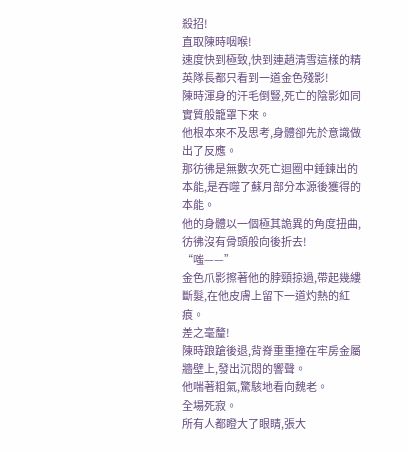殺招!
直取陳時咽喉!
速度快到極致,快到連趙清雪這樣的精英隊長都只看到一道金色殘影!
陳時渾身的汗毛倒豎,死亡的陰影如同實質般籠罩下來。
他根本來不及思考,身體卻先於意識做出了反應。
那彷彿是無數次死亡迴圈中錘鍊出的本能,是吞噬了蘇月部分本源後獲得的本能。
他的身體以一個極其詭異的角度扭曲,彷彿沒有骨頭般向後折去!
“嗤——”
金色爪影擦著他的脖頸掠過,帶起幾縷斷髮,在他皮膚上留下一道灼熱的紅痕。
差之毫釐!
陳時踉蹌後退,背脊重重撞在牢房金屬牆壁上,發出沉悶的響聲。
他喘著粗氣,驚駭地看向魏老。
全場死寂。
所有人都瞪大了眼睛,張大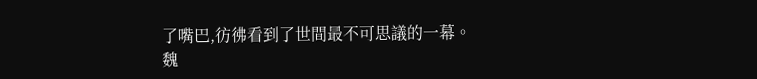了嘴巴,彷彿看到了世間最不可思議的一幕。
魏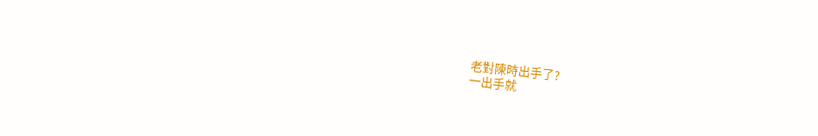老對陳時出手了?
一出手就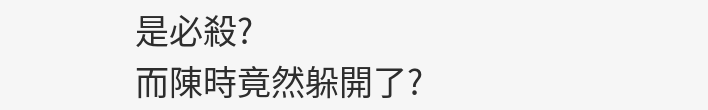是必殺?
而陳時竟然躲開了?